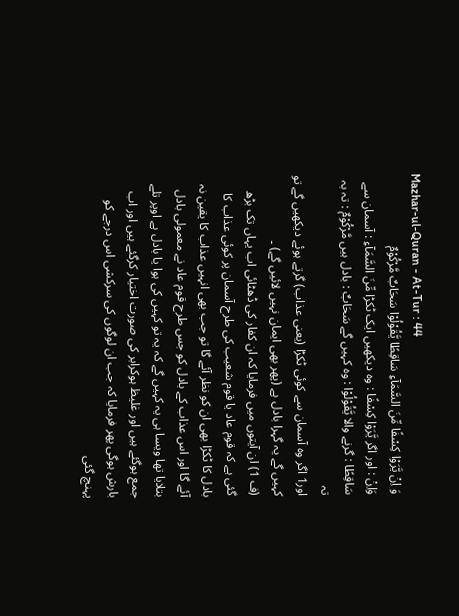Mazhar-ul-Quran - At-Tur : 44
وَ اِنْ یَّرَوْا كِسْفًا مِّنَ السَّمَآءِ سَاقِطًا یَّقُوْلُوْا سَحَابٌ مَّرْكُوْمٌ
وَاِنْ : اور اگر يَّرَوْا كِسْفًا : وہ دیکھیں ایک ٹکڑا مِّنَ السَّمَآءِ : آسمان سے سَاقِطًا : گرنے والا يَّقُوْلُوْا : وہ کہیں گے سَحَابٌ : بادل ہیں مَّرْكُوْمٌ : تہ بہ تہ
اور1 اگر وہ آسمان سے کوئی ٹکڑا (یعنی عذاب) گرتے ہوئے دیکھیں گے تو کہیں گے یہ گہرا بادل ہے (پھر بھی ایمان نہیں لائیں گے) ۔
(ف 1) ان آیتوں میں فرمایا کہ ان کفار کی ڈھٹائی اب یہاں تک بڑھ گئی ہے کہ قوم عاد یا قوم شعیب کی طرح آسمان پر کوئی عذاب کا بادل کا ٹکڑا بھی ان کو نظر آئے گا تو جب بھی انہیں عذاب کا یقین نہ آئے گا اور اس عذاب کے بادل کو جس طرح قوم عاد نے معمولی بادل بتلایا تھا ویسا ہی یہ کہیں گے کہ یہ تو کہیں کی ہوا یا بادل ہے اوپر تلے جمع ہوگئے ہیں اور غلیظ ہوکرابر کی صورت اختیار کرگئے ہیں اور اب بارش ہوگی پھر فرمایا کہ جب ان لوگوں کی سرکشی اس درجے کو پہنچ گئی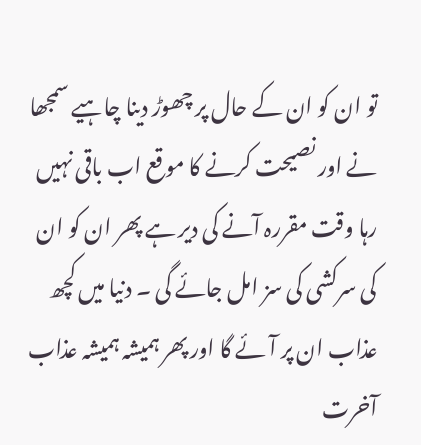تو ان کو ان کے حال پر چھوڑ دینا چاہیے سمجھا نے اور نصیحت کرنے کا موقع اب باقی نہیں رہا وقت مقررہ آنے کی دیر ہے پھر ان کو ان کی سرکشی کی سز امل جائے گی ۔ دنیا میں کچھ عذاب ان پر آئے گا اور پھر ہمیشہ ہمیشہ عذاب آخرت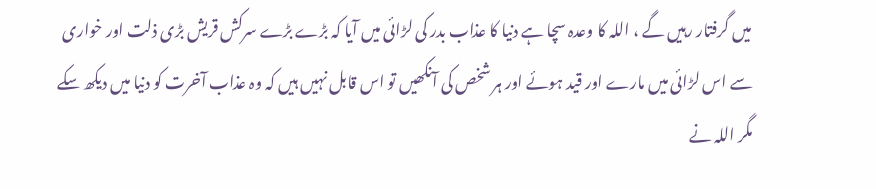میں گرفتار رہیں گے ، اللہ کا وعدہ سچا ہے دنیا کا عذاب بدر کی لڑائی میں آیا کہ بڑے بڑے سرکش قریش بڑی ذلت اور خواری سے اس لڑائی میں مارے اور قید ہوئے اور ہر شخص کی آنکھیں تو اس قابل نہیں ہیں کہ وہ عذاب آخرت کو دنیا میں دیکھ سکے مگر اللہ نے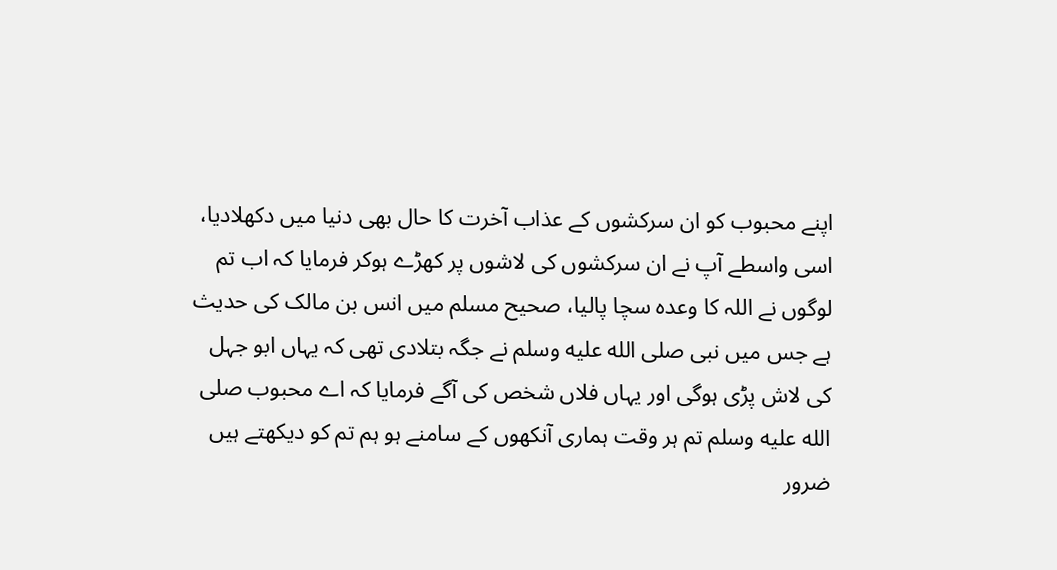اپنے محبوب کو ان سرکشوں کے عذاب آخرت کا حال بھی دنیا میں دکھلادیا، اسی واسطے آپ نے ان سرکشوں کی لاشوں پر کھڑے ہوکر فرمایا کہ اب تم لوگوں نے اللہ کا وعدہ سچا پالیا، صحیح مسلم میں انس بن مالک کی حدیث ہے جس میں نبی صلى الله عليه وسلم نے جگہ بتلادی تھی کہ یہاں ابو جہل کی لاش پڑی ہوگی اور یہاں فلاں شخص کی آگے فرمایا کہ اے محبوب صلى الله عليه وسلم تم ہر وقت ہماری آنکھوں کے سامنے ہو ہم تم کو دیکھتے ہیں ضرور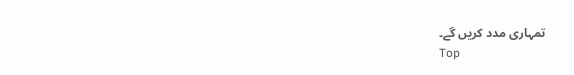تمہاری مدد کریں گے۔
Top